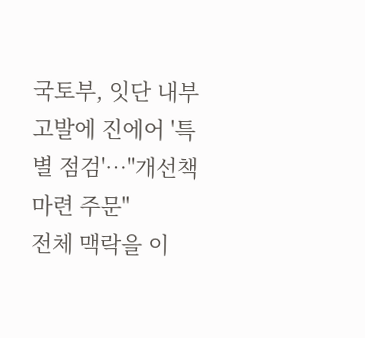국토부, 잇단 내부고발에 진에어 '특별 점검'…"개선책 마련 주문"
전체 맥락을 이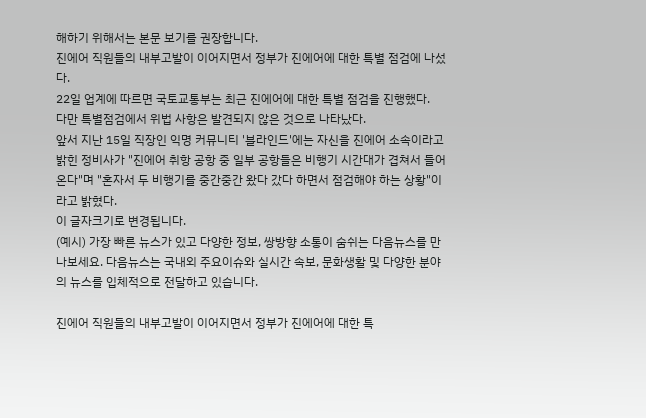해하기 위해서는 본문 보기를 권장합니다.
진에어 직원들의 내부고발이 이어지면서 정부가 진에어에 대한 특별 점검에 나섰다.
22일 업계에 따르면 국토교통부는 최근 진에어에 대한 특별 점검을 진행했다.
다만 특별점검에서 위법 사항은 발견되지 않은 것으로 나타났다.
앞서 지난 15일 직장인 익명 커뮤니티 '블라인드'에는 자신을 진에어 소속이라고 밝힌 정비사가 "진에어 취항 공항 중 일부 공항들은 비행기 시간대가 겹쳐서 들어온다"며 "혼자서 두 비행기를 중간중간 왔다 갔다 하면서 점검해야 하는 상황"이라고 밝혔다.
이 글자크기로 변경됩니다.
(예시) 가장 빠른 뉴스가 있고 다양한 정보, 쌍방향 소통이 숨쉬는 다음뉴스를 만나보세요. 다음뉴스는 국내외 주요이슈와 실시간 속보, 문화생활 및 다양한 분야의 뉴스를 입체적으로 전달하고 있습니다.

진에어 직원들의 내부고발이 이어지면서 정부가 진에어에 대한 특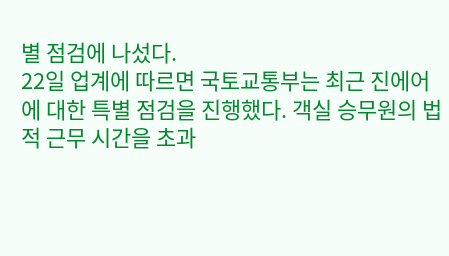별 점검에 나섰다.
22일 업계에 따르면 국토교통부는 최근 진에어에 대한 특별 점검을 진행했다. 객실 승무원의 법적 근무 시간을 초과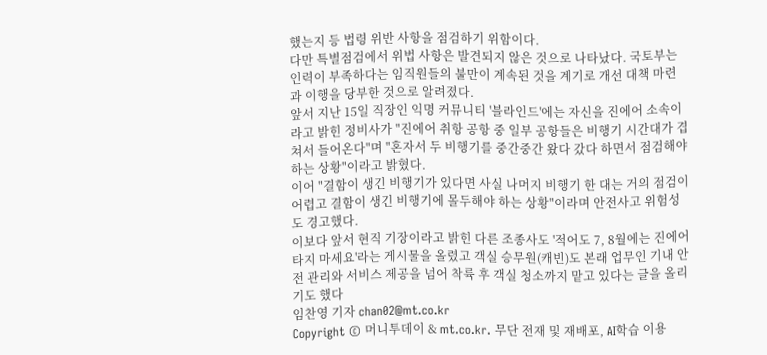했는지 등 법령 위반 사항을 점검하기 위함이다.
다만 특별점검에서 위법 사항은 발견되지 않은 것으로 나타났다. 국토부는 인력이 부족하다는 임직원들의 불만이 계속된 것을 계기로 개선 대책 마련과 이행을 당부한 것으로 알려졌다.
앞서 지난 15일 직장인 익명 커뮤니티 '블라인드'에는 자신을 진에어 소속이라고 밝힌 정비사가 "진에어 취항 공항 중 일부 공항들은 비행기 시간대가 겹쳐서 들어온다"며 "혼자서 두 비행기를 중간중간 왔다 갔다 하면서 점검해야 하는 상황"이라고 밝혔다.
이어 "결함이 생긴 비행기가 있다면 사실 나머지 비행기 한 대는 거의 점검이 어렵고 결함이 생긴 비행기에 몰두해야 하는 상황"이라며 안전사고 위험성도 경고했다.
이보다 앞서 현직 기장이라고 밝힌 다른 조종사도 '적어도 7, 8월에는 진에어 타지 마세요'라는 게시물을 올렸고 객실 승무원(캐빈)도 본래 업무인 기내 안전 관리와 서비스 제공을 넘어 착륙 후 객실 청소까지 맡고 있다는 글을 올리기도 했다
임찬영 기자 chan02@mt.co.kr
Copyright © 머니투데이 & mt.co.kr. 무단 전재 및 재배포, AI학습 이용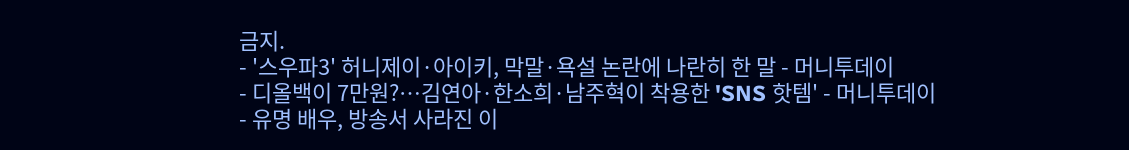금지.
- '스우파3' 허니제이·아이키, 막말·욕설 논란에 나란히 한 말 - 머니투데이
- 디올백이 7만원?…김연아·한소희·남주혁이 착용한 'SNS 핫템' - 머니투데이
- 유명 배우, 방송서 사라진 이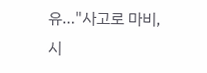유…"사고로 마비, 시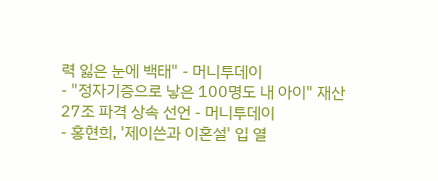력 잃은 눈에 백태" - 머니투데이
- "정자기증으로 낳은 100명도 내 아이" 재산 27조 파격 상속 선언 - 머니투데이
- 홍현희, '제이쓴과 이혼설' 입 열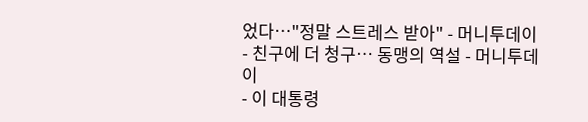었다…"정말 스트레스 받아" - 머니투데이
- 친구에 더 청구… 동맹의 역설 - 머니투데이
- 이 대통령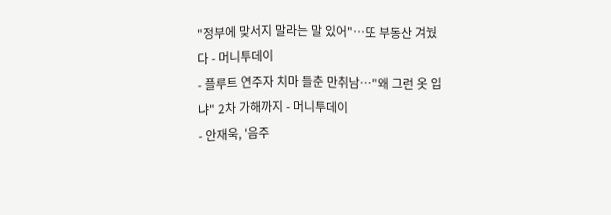"정부에 맞서지 말라는 말 있어"…또 부동산 겨눴다 - 머니투데이
- 플루트 연주자 치마 들춘 만취남…"왜 그런 옷 입냐" 2차 가해까지 - 머니투데이
- 안재욱, '음주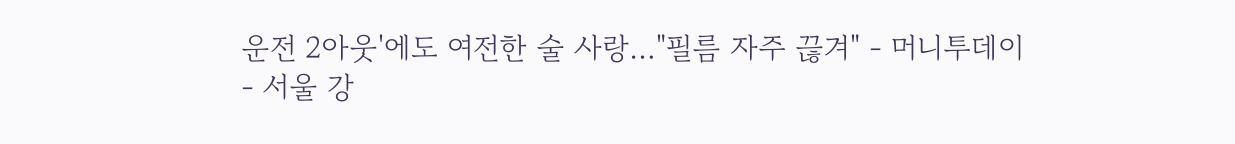운전 2아웃'에도 여전한 술 사랑…"필름 자주 끊겨" - 머니투데이
- 서울 강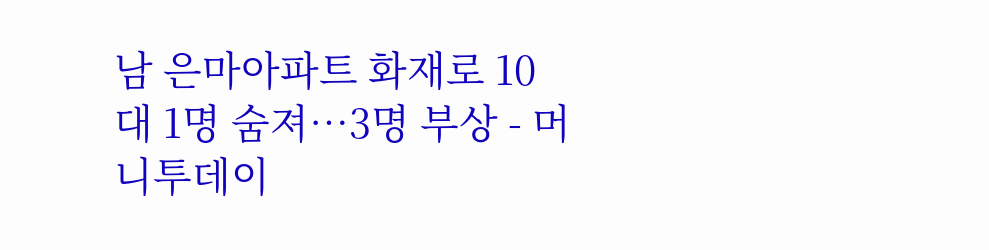남 은마아파트 화재로 10대 1명 숨져…3명 부상 - 머니투데이